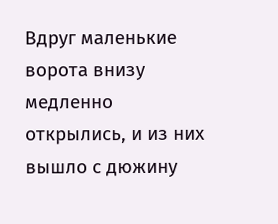Вдруг маленькие ворота внизу медленно открылись, и из них вышло с дюжину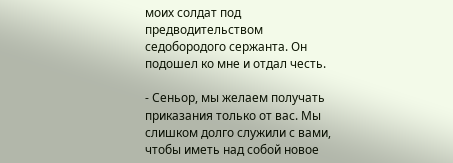моих солдат под предводительством седобородого сержанта. Он подошел ко мне и отдал честь.

- Сеньор, мы желаем получать приказания только от вас. Мы слишком долго служили с вами, чтобы иметь над собой новое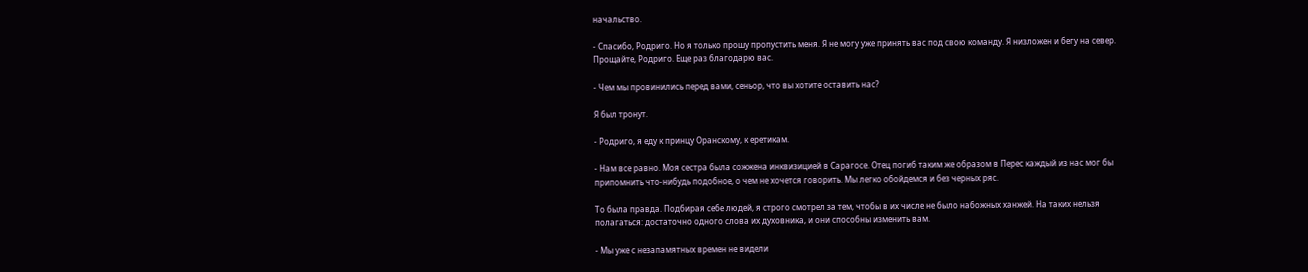начальство.

- Спасибо, Родриго. Но я только прошу пропустить меня. Я не могу уже принять вас под свою команду. Я низложен и бегу на север. Прощайте, Родриго. Еще раз благодарю вас.

- Чем мы провинились перед вами, сеньор, что вы хотите оставить нас?

Я был тронут.

- Родриго, я еду к принцу Оранскому, к еретикам.

- Нам все равно. Моя сестра была сожжена инквизицией в Сарагосе. Отец погиб таким же образом в Перес каждый из нас мог бы припомнить что-нибудь подобное, о чем не хочется говорить. Мы легко обойдемся и без черных ряс.

То была правда. Подбирая себе людей, я строго смотрел за тем, чтобы в их числе не было набожных ханжей. На таких нельзя полагаться: достаточно одного слова их духовника, и они способны изменить вам.

- Мы уже с незапамятных времен не видели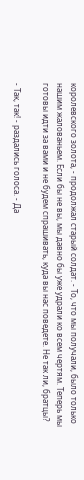королевского золота, - продолжал старый солдат. - То, что мы получали, было только нашим жалованьем. Если бы не вы, мы давно бы уже удрали ко всем чертям. Теперь мы готовы идти за вами и не будем спрашивать, куда вы нас поведете. Не так ли, братцы?

- Так, так! - раздались голоса. - Да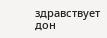здравствует дон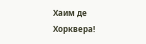Хаим де Хорквера!